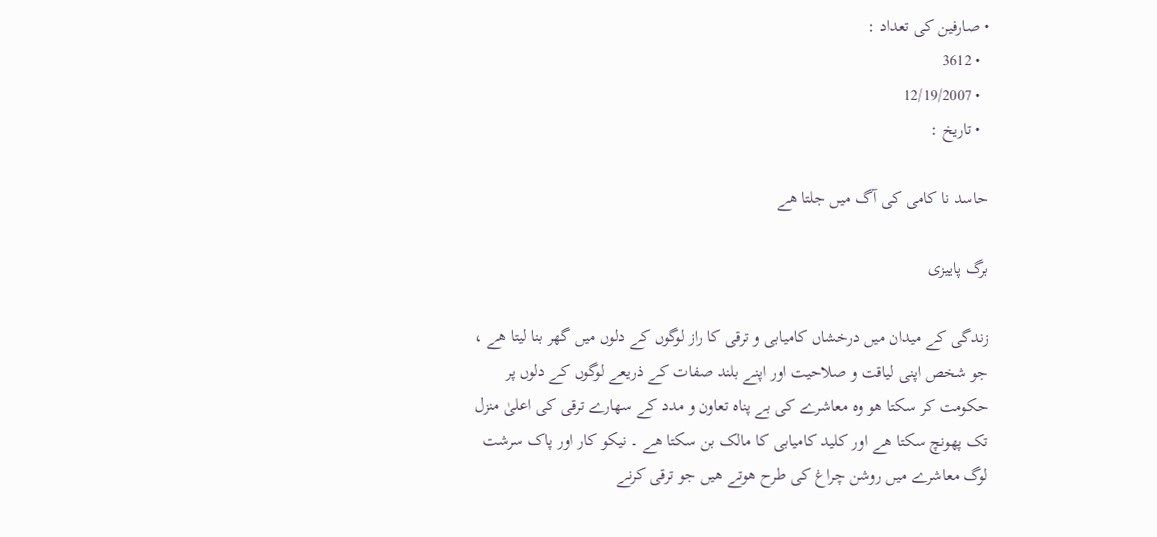• صارفین کی تعداد :
  • 3612
  • 12/19/2007
  • تاريخ :

حاسد نا کامی کی آگ میں جلتا ھے

برگ پاییزی

زندگی کے میدان میں درخشاں کامیابی و ترقی کا راز لوگوں کے دلوں میں گھر بنا لیتا ھے ، جو شخص اپنی لیاقت و صلاحیت اور اپنے بلند صفات کے ذریعے لوگوں کے دلوں پر حکومت کر سکتا ھو وہ معاشرے کی بے پناہ تعاون و مدد کے سھارے ترقی کی اعلیٰ منزل تک پھونچ سکتا ھے اور کلید کامیابی کا مالک بن سکتا ھے ۔ نیکو کار اور پاک سرشت لوگ معاشرے میں روشن چراغ کی طرح ھوتے ھیں جو ترقی کرنے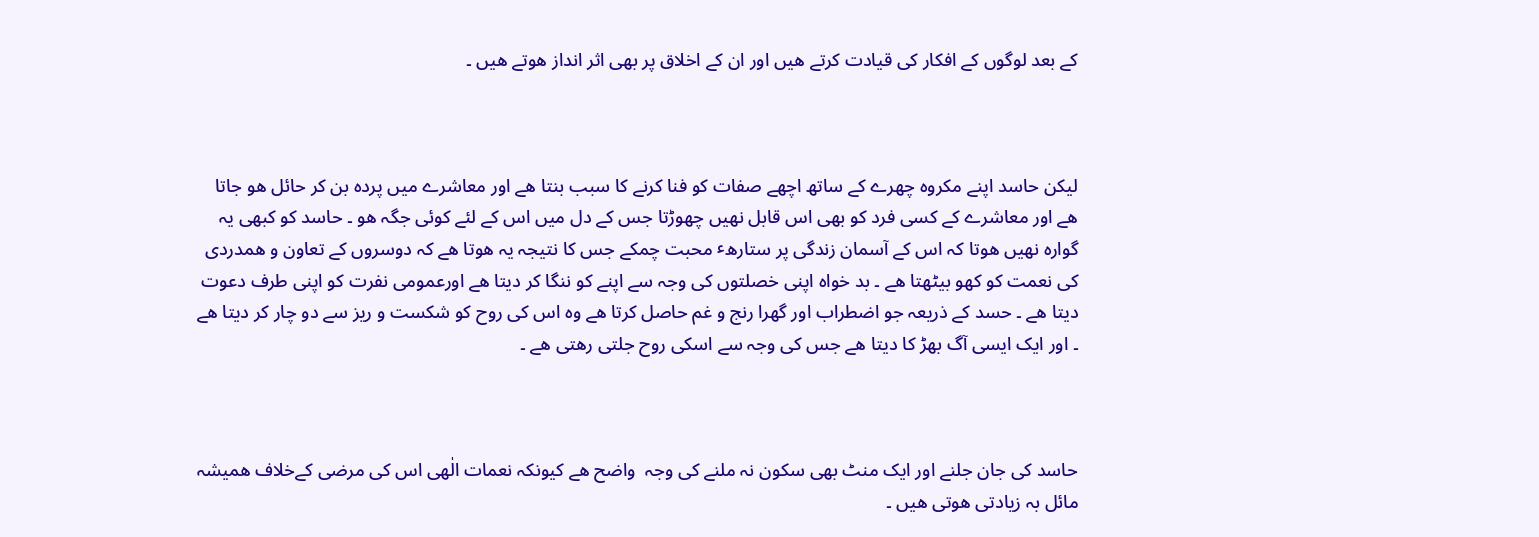کے بعد لوگوں کے افکار کی قیادت کرتے ھیں اور ان کے اخلاق پر بھی اثر انداز ھوتے ھیں ۔



لیکن حاسد اپنے مکروہ چھرے کے ساتھ اچھے صفات کو فنا کرنے کا سبب بنتا ھے اور معاشرے میں پردہ بن کر حائل ھو جاتا ھے اور معاشرے کے کسی فرد کو بھی اس قابل نھیں چھوڑتا جس کے دل میں اس کے لئے کوئی جگہ ھو ۔ حاسد کو کبھی یہ گوارہ نھیں ھوتا کہ اس کے آسمان زندگی پر ستارھٴ محبت چمکے جس کا نتیجہ یہ ھوتا ھے کہ دوسروں کے تعاون و ھمدردی کی نعمت کو کھو بیٹھتا ھے ۔ بد خواہ اپنی خصلتوں کی وجہ سے اپنے کو ننگا کر دیتا ھے اورعمومی نفرت کو اپنی طرف دعوت دیتا ھے ۔ حسد کے ذریعہ جو اضطراب اور گھرا رنج و غم حاصل کرتا ھے وہ اس کی روح کو شکست و ریز سے دو چار کر دیتا ھے ۔ اور ایک ایسی آگ بھڑ کا دیتا ھے جس کی وجہ سے اسکی روح جلتی رھتی ھے ۔



حاسد کی جان جلنے اور ایک منٹ بھی سکون نہ ملنے کی وجہ  واضح ھے کیونکہ نعمات الٰھی اس کی مرضی کےخلاف ھمیشہ مائل بہ زیادتی ھوتی ھیں ۔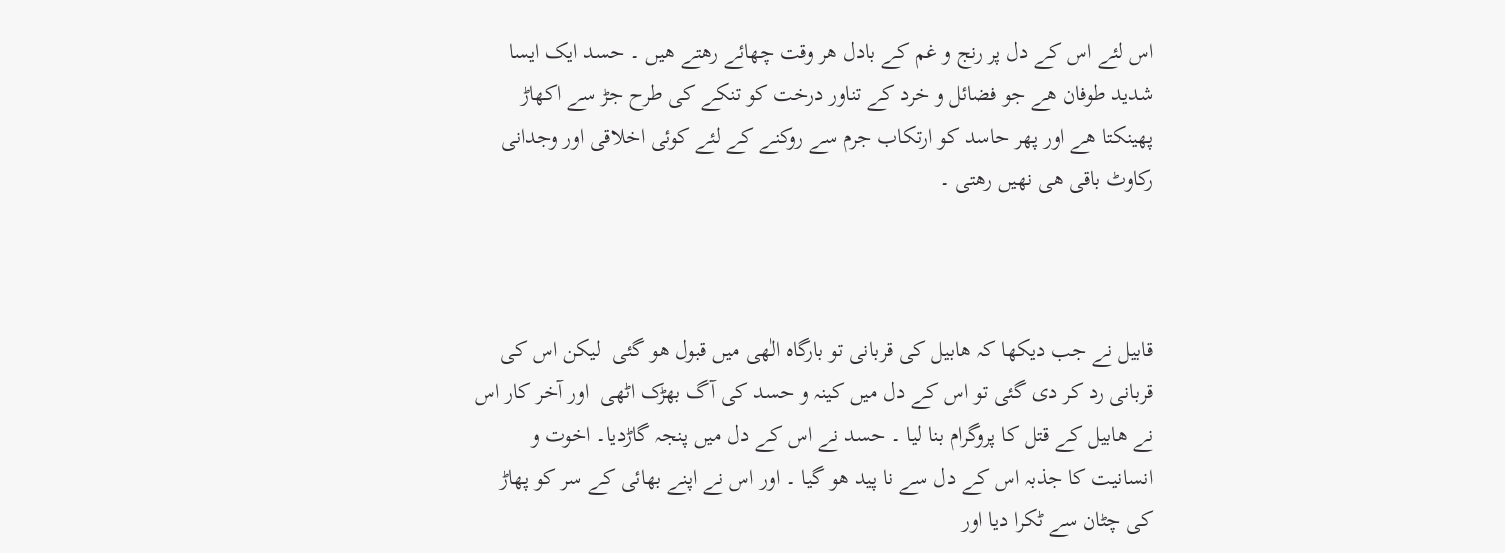اس لئے اس کے دل پر رنج و غم کے بادل ھر وقت چھائے رھتے ھیں ۔ حسد ایک ایسا شدید طوفان ھے جو فضائل و خرد کے تناور درخت کو تنکے کی طرح جڑ سے اکھاڑ پھینکتا ھے اور پھر حاسد کو ارتکاب جرم سے روکنے کے لئے کوئی اخلاقی اور وجدانی رکاوٹ باقی ھی نھیں رھتی ۔



قابیل نے جب دیکھا کہ ھابیل کی قربانی تو بارگاہ الٰھی میں قبول ھو گئی  لیکن اس کی قربانی رد کر دی گئی تو اس کے دل میں کینہ و حسد کی آگ بھڑک اٹھی  اور آخر کار اس نے ھابیل کے قتل کا پروگرام بنا لیا ۔ حسد نے اس کے دل میں پنجہ گاڑدیا۔ اخوت و انسانیت کا جذبہ اس کے دل سے نا پید ھو گیا ۔ اور اس نے اپنے بھائی کے سر کو پھاڑ کی چٹان سے ٹکرا دیا اور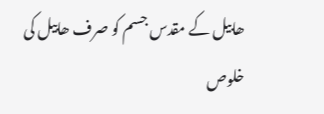ھابیل کے مقدس جسم کو صرف ھابیل کی خلوص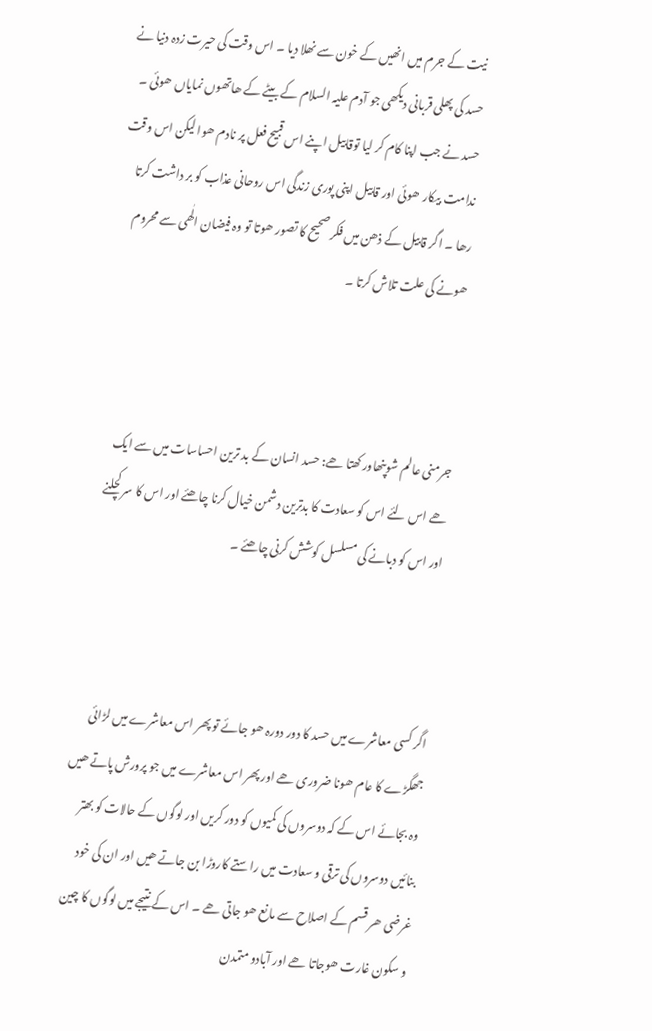نیت کے جرم میں انھیں کے خون سے نھلا دیا ۔ اس وقت کی حیرت زدہ دنیا نے حسد کی پھلی قربانی دیکھی جو آدم علیہ السلام کے بیٹے کے ھاتھوں نمایاں ھوئی ۔ حسد نے جب اپنا کام کر لیا توقابیل اپنے اس قبیح فعل پر نادم ھوا لیکن اس وقت ندامت بیکار ھوئی اور قابیل اپنی پوری زندگی اس روحانی عذاب کو بر داشت کرتا رھا ۔ اگر قابیل کے ذھن میں فکر صحیح کا تصور ھوتا تو وہ فیضان الٰھی سے محروم ھونے کی علت تلاش کرتا ۔



جرمنی عالم شوپنھاور کھتا ھے: حسد انسان کے بد ترین احساسات میں سے ایک ھے اس لئے اس کو سعادت کا بدترین دشمن خیال کرنا چاھئے اور اس کا سر کچلنے اور اس کو دبانے کی مسلسل کوشش کرنی چاھئے ۔



اگر کسی معاشرے میں حسد کا دور دورہ ھو جائے تو پھر اس معاشرے میں لڑائی جھگڑے کا عام ھونا ضروری ھے اور پھر اس معاشرے میں جو پرورش پاتے ھیں وہ بجائے اس کے کہ دوسروں کی کمیوں کو دور کریں اور لوگوں کے حالات کو بھتر بنائیں دوسروں کی ترقی و سعادت میں راستے کاروڑا بن جاتے ھیں اور ان کی خود غرضی ھر قسم کے اصلاح سے مانع ھو جاتی ھے ۔ اس کے نتیجے میں لوگوں کا چین و سکون غارت ھوجاتا ھے اور آبادو متمدن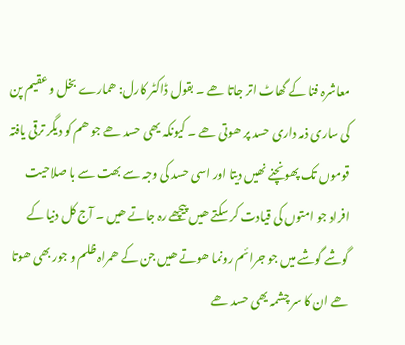معاشرہ فنا کے گھاٹ اتر جاتا ھے ۔ بقول ڈاکٹر کارل: ھمارے بخل و عقیم پن کی ساری ذمہ داری حسد پر ھوتی ھے ۔ کیونکہ یھی حسد ھے جو ھم کو دیگر ترقی یافتہ قوموں تک پھونچنے نھیں دیتا اور اسی حسد کی وجہ سے بھت سے با صلاحیت افراد جو امتوں کی قیادت کر سکتے ھیں پیچھے رہ جاتے ھیں ۔ آج کل دنیا کے گوشے گوشے میں جو جرائم رونما ھوتے ھیں جن کے ھمراہ ظلم و جور بھی ھوتا ھے ان کا سر چشمہ یھی حسد ھے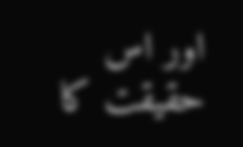اور اس حقیقت کا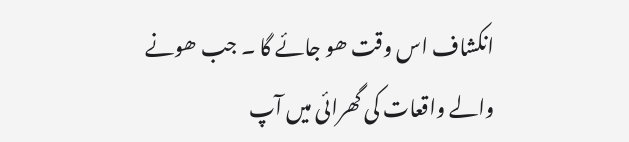انکشاف اس وقت ھو جائے گا ۔ جب ھونے والے واقعات کی گھرائی میں آپ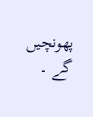پھونچیں گے ۔